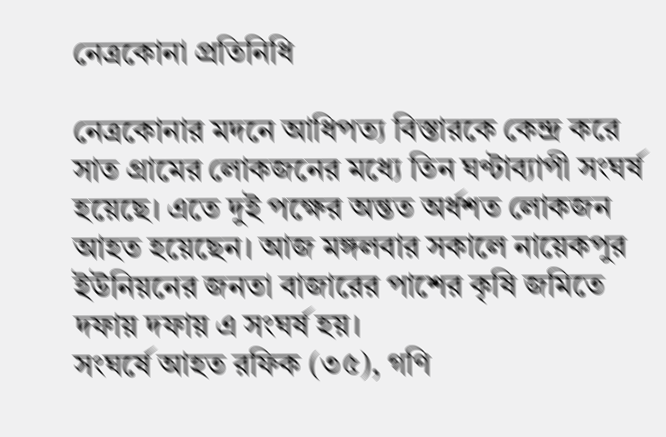নেত্রকোনা প্রতিনিধি

নেত্রকোনার মদনে আধিপত্য বিস্তারকে কেন্দ্র করে সাত গ্রামের লোকজনের মধ্যে তিন ঘণ্টাব্যাপী সংঘর্ষ হয়েছে। এতে দুই পক্ষের অন্তত অর্ধশত লোকজন আহত হয়েছেন। আজ মঙ্গলবার সকালে নায়েকপুর ইউনিয়নের জনতা বাজারের পাশের কৃষি জমিতে দফায় দফায় এ সংঘর্ষ হয়।
সংঘর্ষে আহত রফিক (৩৫), গণি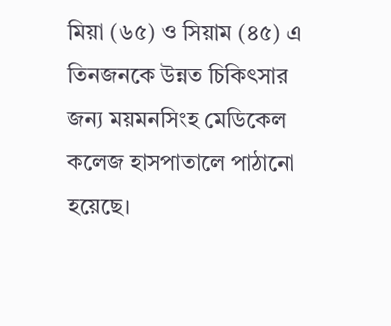মিয়া (৬৫) ও সিয়াম (৪৫) এ তিনজনকে উন্নত চিকিৎসার জন্য ময়মনসিংহ মেডিকেল কলেজ হাসপাতালে পাঠানো হয়েছে।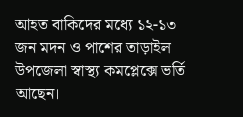আহত বাকিদের মধ্যে ১২-১৩ জন মদন ও পাশের তাড়াইল উপজেলা স্বাস্থ্য কমপ্লেক্সে ভর্তি আছেন।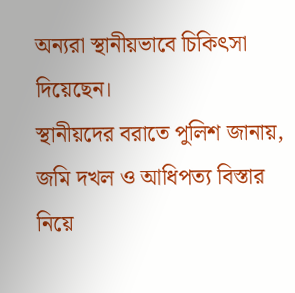অন্যরা স্থানীয়ভাবে চিকিৎসা দিয়েছেন।
স্থানীয়দের বরাতে পুলিশ জানায়, জমি দখল ও আধিপত্য বিস্তার নিয়ে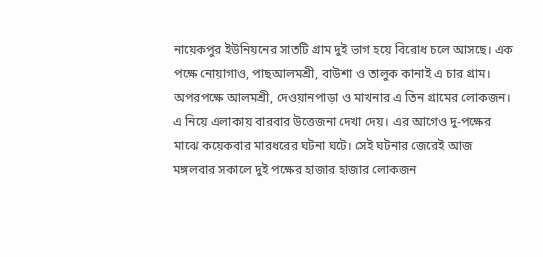নায়েকপুর ইউনিয়নের সাতটি গ্রাম দুই ভাগ হয়ে বিরোধ চলে আসছে। এক পক্ষে নোয়াগাও, পাছআলমশ্রী, বাউশা ও তালুক কানাই এ চার গ্রাম। অপরপক্ষে আলমশ্রী, দেওয়ানপাড়া ও মাখনার এ তিন গ্রামের লোকজন।
এ নিয়ে এলাকায় বারবার উত্তেজনা দেখা দেয়। এর আগেও দু-পক্ষের মাঝে কয়েকবার মারধরের ঘটনা ঘটে। সেই ঘটনার জেরেই আজ মঙ্গলবার সকালে দুই পক্ষের হাজার হাজার লোকজন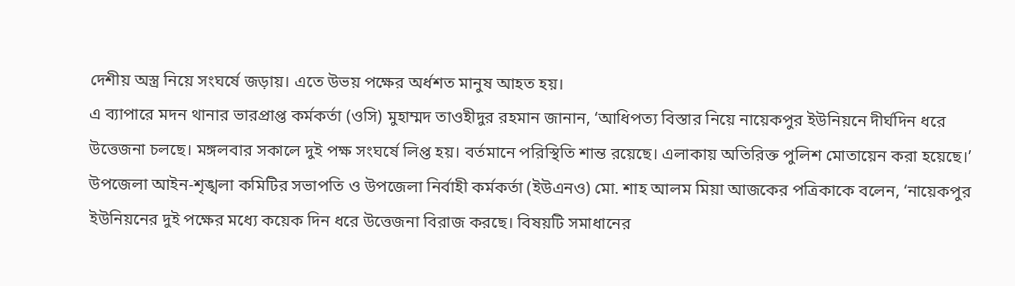দেশীয় অস্ত্র নিয়ে সংঘর্ষে জড়ায়। এতে উভয় পক্ষের অর্ধশত মানুষ আহত হয়।
এ ব্যাপারে মদন থানার ভারপ্রাপ্ত কর্মকর্তা (ওসি) মুহাম্মদ তাওহীদুর রহমান জানান, ‘আধিপত্য বিস্তার নিয়ে নায়েকপুর ইউনিয়নে দীর্ঘদিন ধরে উত্তেজনা চলছে। মঙ্গলবার সকালে দুই পক্ষ সংঘর্ষে লিপ্ত হয়। বর্তমানে পরিস্থিতি শান্ত রয়েছে। এলাকায় অতিরিক্ত পুলিশ মোতায়েন করা হয়েছে।’
উপজেলা আইন-শৃঙ্খলা কমিটির সভাপতি ও উপজেলা নির্বাহী কর্মকর্তা (ইউএনও) মো. শাহ আলম মিয়া আজকের পত্রিকাকে বলেন, ‘নায়েকপুর ইউনিয়নের দুই পক্ষের মধ্যে কয়েক দিন ধরে উত্তেজনা বিরাজ করছে। বিষয়টি সমাধানের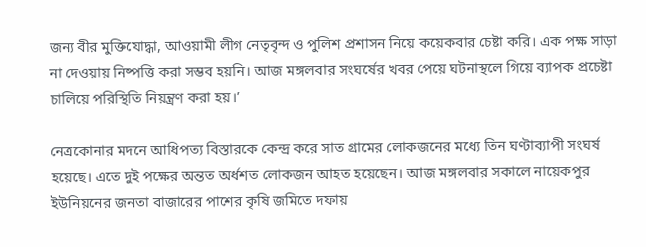জন্য বীর মুক্তিযোদ্ধা, আওয়ামী লীগ নেতৃবৃন্দ ও পুলিশ প্রশাসন নিয়ে কয়েকবার চেষ্টা করি। এক পক্ষ সাড়া না দেওয়ায় নিষ্পত্তি করা সম্ভব হয়নি। আজ মঙ্গলবার সংঘর্ষের খবর পেয়ে ঘটনাস্থলে গিয়ে ব্যাপক প্রচেষ্টা চালিয়ে পরিস্থিতি নিয়ন্ত্রণ করা হয়।’

নেত্রকোনার মদনে আধিপত্য বিস্তারকে কেন্দ্র করে সাত গ্রামের লোকজনের মধ্যে তিন ঘণ্টাব্যাপী সংঘর্ষ হয়েছে। এতে দুই পক্ষের অন্তত অর্ধশত লোকজন আহত হয়েছেন। আজ মঙ্গলবার সকালে নায়েকপুর ইউনিয়নের জনতা বাজারের পাশের কৃষি জমিতে দফায়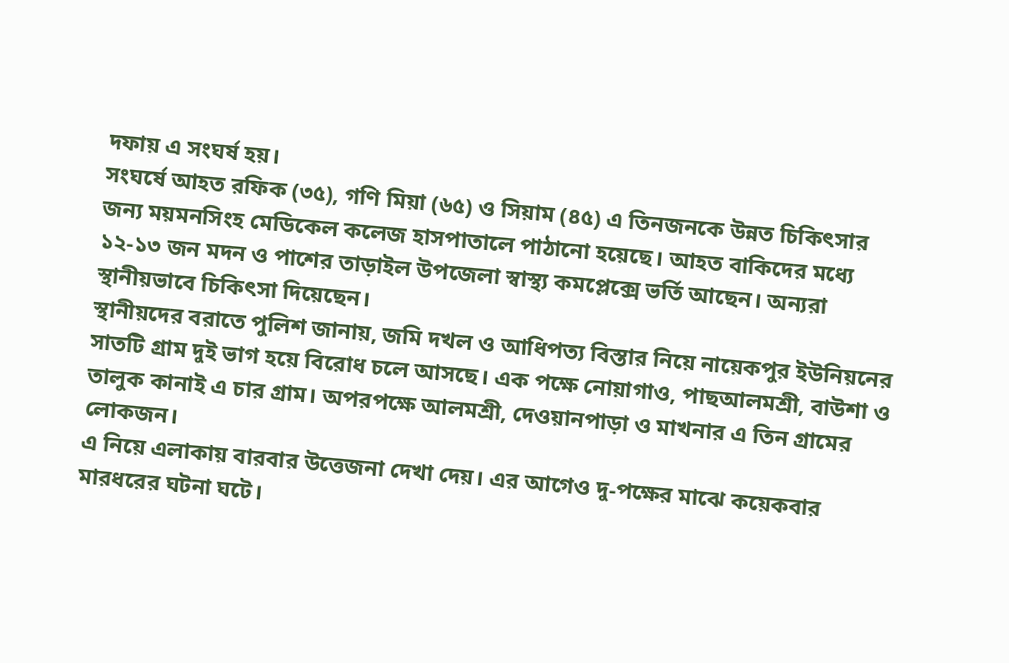দফায় এ সংঘর্ষ হয়।
সংঘর্ষে আহত রফিক (৩৫), গণি মিয়া (৬৫) ও সিয়াম (৪৫) এ তিনজনকে উন্নত চিকিৎসার জন্য ময়মনসিংহ মেডিকেল কলেজ হাসপাতালে পাঠানো হয়েছে। আহত বাকিদের মধ্যে ১২-১৩ জন মদন ও পাশের তাড়াইল উপজেলা স্বাস্থ্য কমপ্লেক্সে ভর্তি আছেন। অন্যরা স্থানীয়ভাবে চিকিৎসা দিয়েছেন।
স্থানীয়দের বরাতে পুলিশ জানায়, জমি দখল ও আধিপত্য বিস্তার নিয়ে নায়েকপুর ইউনিয়নের সাতটি গ্রাম দুই ভাগ হয়ে বিরোধ চলে আসছে। এক পক্ষে নোয়াগাও, পাছআলমশ্রী, বাউশা ও তালুক কানাই এ চার গ্রাম। অপরপক্ষে আলমশ্রী, দেওয়ানপাড়া ও মাখনার এ তিন গ্রামের লোকজন।
এ নিয়ে এলাকায় বারবার উত্তেজনা দেখা দেয়। এর আগেও দু-পক্ষের মাঝে কয়েকবার মারধরের ঘটনা ঘটে।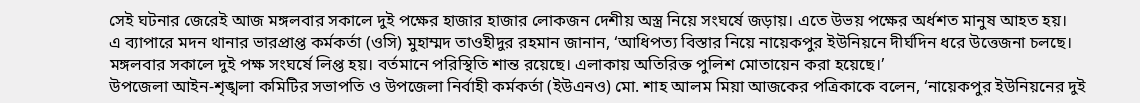সেই ঘটনার জেরেই আজ মঙ্গলবার সকালে দুই পক্ষের হাজার হাজার লোকজন দেশীয় অস্ত্র নিয়ে সংঘর্ষে জড়ায়। এতে উভয় পক্ষের অর্ধশত মানুষ আহত হয়।
এ ব্যাপারে মদন থানার ভারপ্রাপ্ত কর্মকর্তা (ওসি) মুহাম্মদ তাওহীদুর রহমান জানান, ‘আধিপত্য বিস্তার নিয়ে নায়েকপুর ইউনিয়নে দীর্ঘদিন ধরে উত্তেজনা চলছে। মঙ্গলবার সকালে দুই পক্ষ সংঘর্ষে লিপ্ত হয়। বর্তমানে পরিস্থিতি শান্ত রয়েছে। এলাকায় অতিরিক্ত পুলিশ মোতায়েন করা হয়েছে।’
উপজেলা আইন-শৃঙ্খলা কমিটির সভাপতি ও উপজেলা নির্বাহী কর্মকর্তা (ইউএনও) মো. শাহ আলম মিয়া আজকের পত্রিকাকে বলেন, ‘নায়েকপুর ইউনিয়নের দুই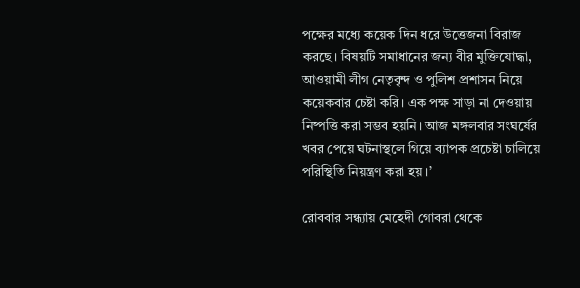পক্ষের মধ্যে কয়েক দিন ধরে উত্তেজনা বিরাজ করছে। বিষয়টি সমাধানের জন্য বীর মুক্তিযোদ্ধা, আওয়ামী লীগ নেতৃবৃন্দ ও পুলিশ প্রশাসন নিয়ে কয়েকবার চেষ্টা করি। এক পক্ষ সাড়া না দেওয়ায় নিষ্পত্তি করা সম্ভব হয়নি। আজ মঙ্গলবার সংঘর্ষের খবর পেয়ে ঘটনাস্থলে গিয়ে ব্যাপক প্রচেষ্টা চালিয়ে পরিস্থিতি নিয়ন্ত্রণ করা হয়।’

রোববার সন্ধ্যায় মেহেদী গোবরা থেকে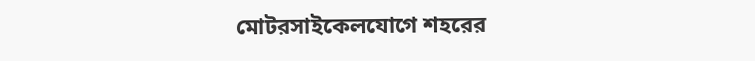মোটরসাইকেলযোগে শহরের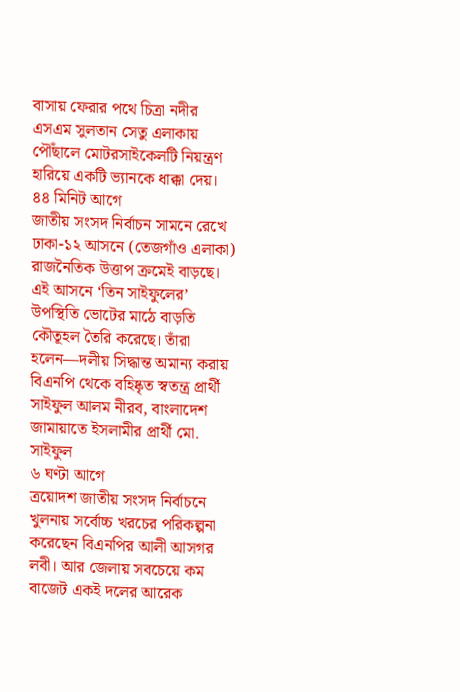বাসায় ফেরার পথে চিত্রা নদীর এসএম সুলতান সেতু এলাকায় পৌঁছালে মোটরসাইকেলটি নিয়ন্ত্রণ হারিয়ে একটি ভ্যানকে ধাক্কা দেয়।
৪৪ মিনিট আগে
জাতীয় সংসদ নির্বাচন সামনে রেখে ঢাকা-১২ আসনে (তেজগাঁও এলাকা) রাজনৈতিক উত্তাপ ক্রমেই বাড়ছে। এই আসনে ‘তিন সাইফুলের’ উপস্থিতি ভোটের মাঠে বাড়তি কৌতূহল তৈরি করেছে। তাঁরা হলেন—দলীয় সিদ্ধান্ত অমান্য করায় বিএনপি থেকে বহিষ্কৃত স্বতন্ত্র প্রার্থী সাইফুল আলম নীরব, বাংলাদেশ জামায়াতে ইসলামীর প্রার্থী মো. সাইফুল
৬ ঘণ্টা আগে
ত্রয়োদশ জাতীয় সংসদ নির্বাচনে খুলনায় সর্বোচ্চ খরচের পরিকল্পনা করেছেন বিএনপির আলী আসগর লবী। আর জেলায় সবচেয়ে কম বাজেট একই দলের আরেক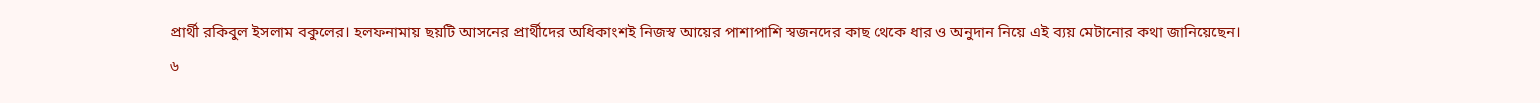প্রার্থী রকিবুল ইসলাম বকুলের। হলফনামায় ছয়টি আসনের প্রার্থীদের অধিকাংশই নিজস্ব আয়ের পাশাপাশি স্বজনদের কাছ থেকে ধার ও অনুদান নিয়ে এই ব্যয় মেটানোর কথা জানিয়েছেন।
৬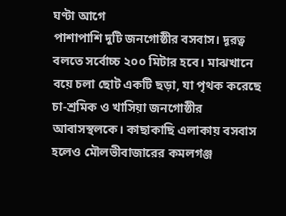ঘণ্টা আগে
পাশাপাশি দুটি জনগোষ্ঠীর বসবাস। দূরত্ব বলতে সর্বোচ্চ ২০০ মিটার হবে। মাঝখানে বয়ে চলা ছোট একটি ছড়া, যা পৃথক করেছে চা-শ্রমিক ও খাসিয়া জনগোষ্ঠীর আবাসস্থলকে। কাছাকাছি এলাকায় বসবাস হলেও মৌলভীবাজারের কমলগঞ্জ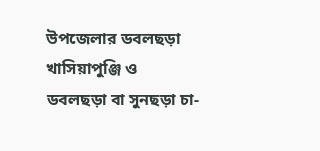উপজেলার ডবলছড়া খাসিয়াপুঞ্জি ও ডবলছড়া বা সুনছড়া চা-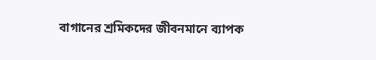বাগানের শ্রমিকদের জীবনমানে ব্যাপক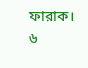ফারাক।
৬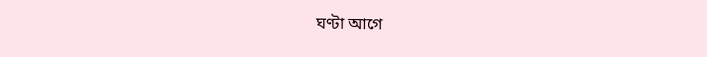ঘণ্টা আগে